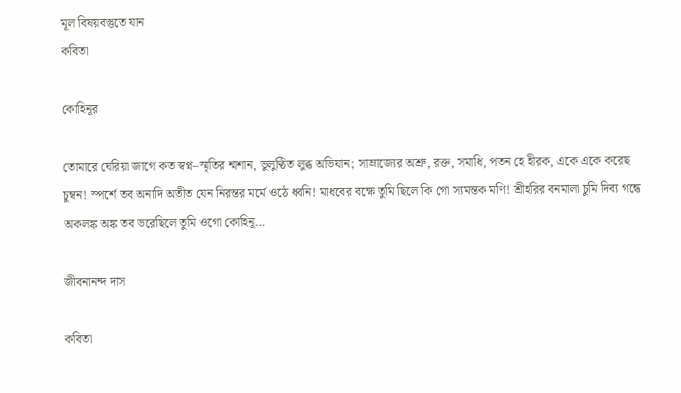মূল বিষয়বস্তুতে যান
কবিতা

কোহিনূর

তোমারে ঘেরিয়া জাগে কত স্বপ্ন–স্মৃতির শ্মশান, ভুলুণ্ঠিত লুব্ধ অভিযান; সাম্রাজ্যের অশ্রু, রক্ত, সমাধি, পতন হে হীরক, একে একে করেছ চুম্বন! স্পর্শে তব অনাদি অতীত যেন নিরন্তর মর্মে ওঠে ধ্বনি! মাধবের বক্ষে তুমি ছিলে কি গো স্যমন্তক মণি! শ্ৰীহরির বনমালা চুমি দিব্য গন্ধে অকলঙ্ক অঙ্ক তব ভরেছিলে তুমি ওগো কোহিনূ...

জীবনানন্দ দাস

কবিতা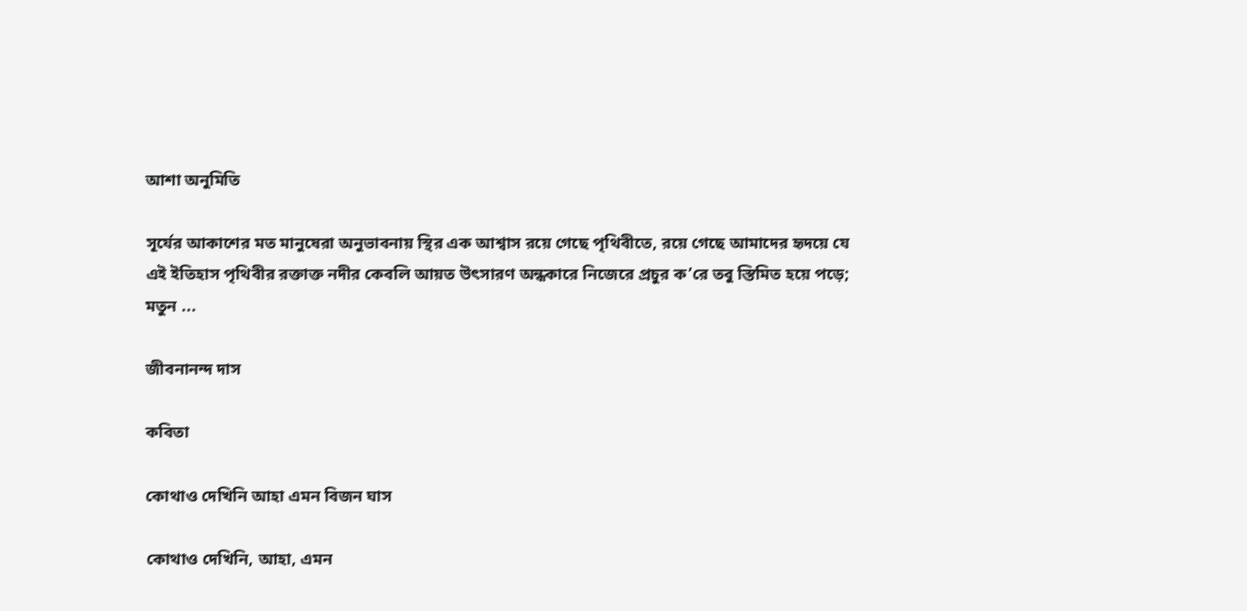আশা অনুমিতি

সূর্যের আকাশের মত মানুষেরা অনুভাবনায় স্থির এক আশ্বাস রয়ে গেছে পৃথিবীতে, রয়ে গেছে আমাদের হৃদয়ে যে এই ইতিহাস পৃথিবীর রক্তাক্ত নদীর কেবলি আয়ত উৎসারণ অন্ধকারে নিজেরে প্রচুর ক’রে তবু স্তিমিত হয়ে পড়ে; মতুন ...

জীবনানন্দ দাস

কবিতা

কোথাও দেখিনি আহা এমন বিজন ঘাস

কোথাও দেখিনি, আহা, এমন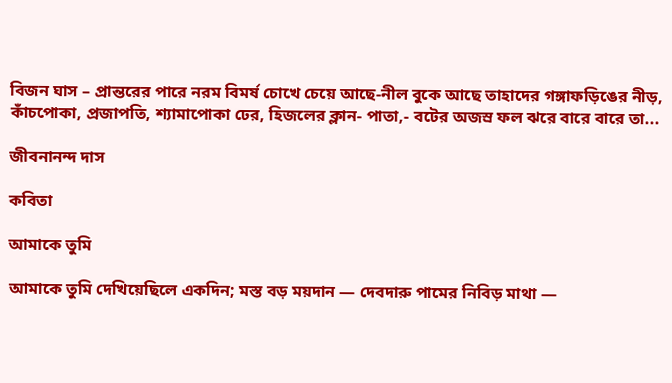বিজন ঘাস – প্রান্তরের পারে নরম বিমর্ষ চোখে চেয়ে আছে-নীল বুকে আছে তাহাদের গঙ্গাফড়িঙের নীড়, কাঁচপোকা, প্রজাপতি, শ্যামাপোকা ঢের, হিজলের ক্লান- পাতা,- বটের অজস্র ফল ঝরে বারে বারে তা...

জীবনানন্দ দাস

কবিতা

আমাকে তুমি

আমাকে তুমি দেখিয়েছিলে একদিন; মস্ত বড় ময়দান — দেবদারু পামের নিবিড় মাথা —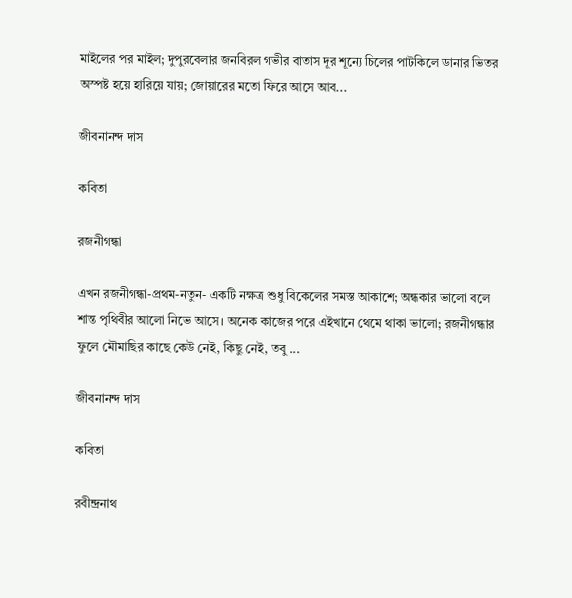মাইলের পর মাইল; দুপুরবেলার জনবিরল গভীর বাতাস দূর শূন্যে চিলের পাটকিলে ডানার ভিতর অস্পষ্ট হয়ে হারিয়ে যায়; জোয়ারের মতো ফিরে আসে আব...

জীবনানন্দ দাস

কবিতা

রজনীগন্ধা

এখন রজনীগন্ধা-প্রথম-নতুন- একটি নক্ষত্র শুধু বিকেলের সমস্ত আকাশে; অন্ধকার ভালো বলে শান্ত পৃথিবীর আলো নিভে আসে। অনেক কাজের পরে এইখানে থেমে থাকা ভালো; রজনীগন্ধার ফুলে মৌমাছির কাছে কেউ নেই, কিছু নেই, তবু ...

জীবনানন্দ দাস

কবিতা

রবীন্দ্রনাথ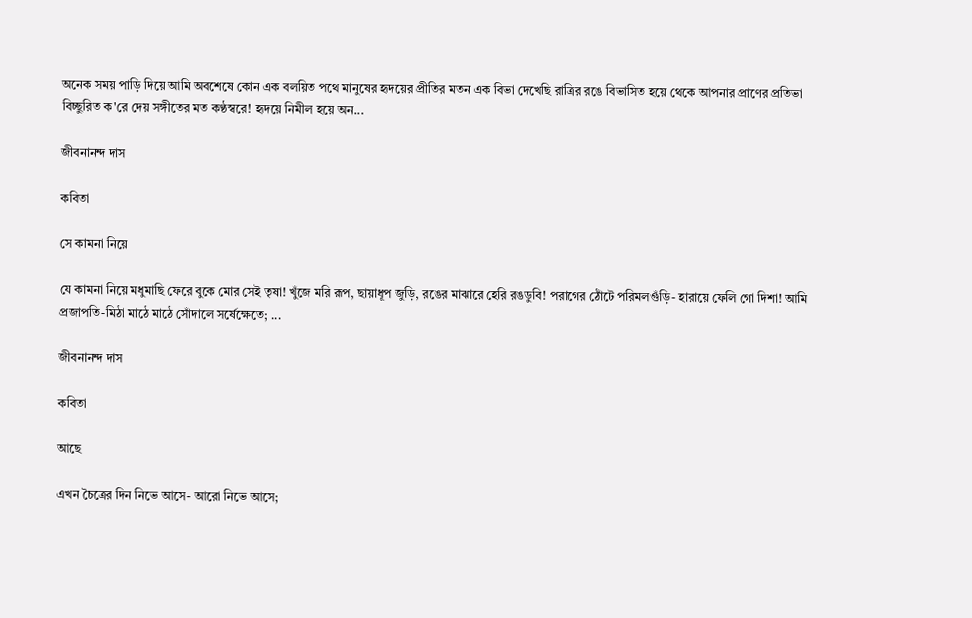অনেক সময় পাড়ি দিয়ে আমি অবশেষে কোন এক বলয়িত পথে মানুষের হৃদয়ের প্রীতির মতন এক বিভা দেখেছি রাত্রির রঙে বিভাসিত হয়ে থেকে আপনার প্রাণের প্রতিভা বিচ্ছুরিত ক'রে দেয় সঙ্গীতের মত কণ্ঠস্বরে! হৃদয়ে নিমীল হয়ে অন...

জীবনানন্দ দাস

কবিতা

সে কামনা নিয়ে

যে কামনা নিয়ে মধুমাছি ফেরে বুকে মোর সেই তৃষা! খুঁজে মরি রূপ, ছায়াধূপ জুড়ি, রঙের মাঝারে হেরি রঙডুবি! পরাগের ঠোঁটে পরিমলগুঁড়ি- হারায়ে ফেলি গো দিশা! আমি প্রজাপতি-মিঠা মাঠে মাঠে সোঁদালে সর্ষেক্ষেতে; ...

জীবনানন্দ দাস

কবিতা

আছে

এখন চৈত্রের দিন নিভে আসে- আরো নিভে আসে;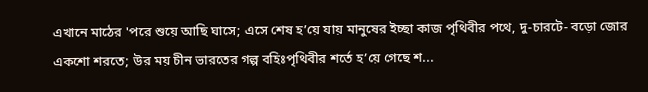এখানে মাঠের 'পরে শুয়ে আছি ঘাসে; এসে শেষ হ’য়ে যায় মানুষের ইচ্ছা কাজ পৃথিবীর পথে, দু-চারটে- বড়ো জোর একশো শরতে; উর ময় চীন ভারতের গল্প বহিঃপৃথিবীর শর্তে হ’য়ে গেছে শ...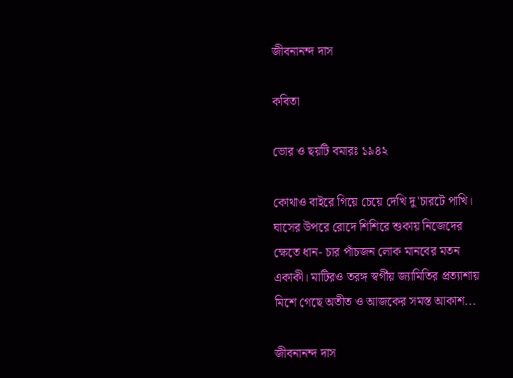জীবনানন্দ দাস

কবিতা

ভোর ও ছয়টি বমারঃ ১৯৪২

কোথাও বাইরে গিয়ে চেয়ে দেখি দু'চারটে পাখি। ঘাসের উপরে রোদে শিশিরে শুকায় নিজেদের ক্ষেতে ধান- চার পাঁচজন লোক মানবের মতন একাকী। মাটিরও তরঙ্গ স্বর্গীয় জ্যামিতির প্রত্যাশায় মিশে গেছে অতীত ও আজকের সমস্ত আকাশ...

জীবনানন্দ দাস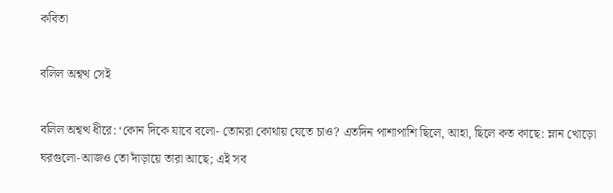কবিতা

বলিল অশ্বত্থ সেই

বলিল অশ্বত্থ ধীরে: ‘কোন দিকে যাবে বলো- তোমরা কোথায় যেতে চাও? এতদিন পাশাপাশি ছিলে, আহা, ছিলে কত কাছে: ম্লান খোড়ো ঘরগুলো-আজও তো দাঁড়ায়ে তারা আছে; এই সব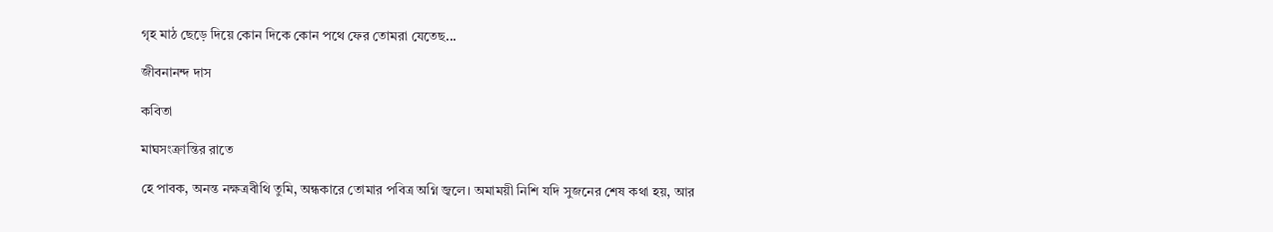গৃহ মাঠ ছেড়ে দিয়ে কোন দিকে কোন পথে ফের তোমরা যেতেছ...

জীবনানন্দ দাস

কবিতা

মাঘসংক্রান্তির রাতে

হে পাবক, অনন্ত নক্ষত্রবীথি তুমি, অন্ধকারে তোমার পবিত্র অগ্নি জ্বলে। অমাময়ী নিশি যদি সুজনের শেষ কথা হয়, আর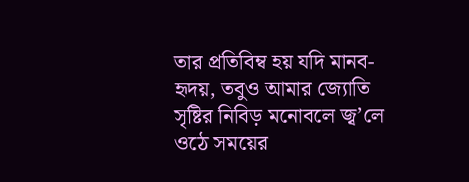তার প্রতিবিম্ব হয় যদি মানব-হৃদয়, তবুও আমার জ্যোতি সৃষ্টির নিবিড় মনোবলে জ্ব’লে ওঠে সময়ের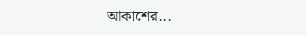আকাশের...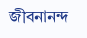জীবনানন্দ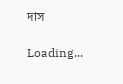দাস

Loading...